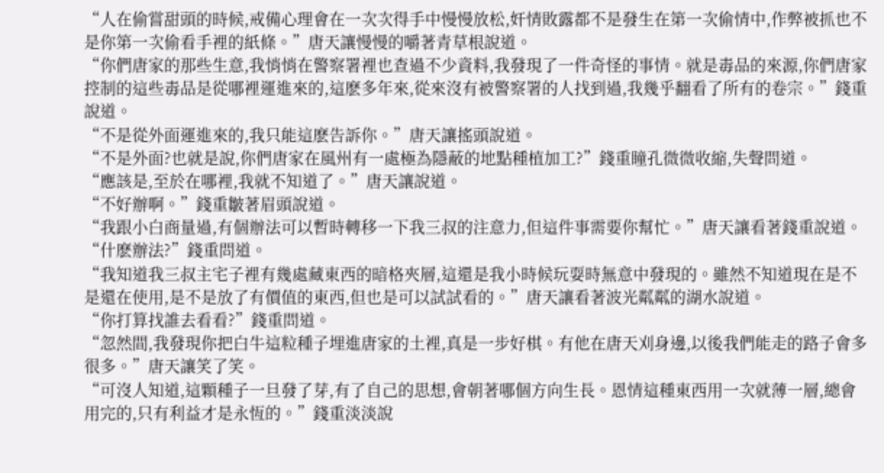“人在偷嘗甜頭的時候,戒備心理會在一次次得手中慢慢放松,奸情敗露都不是發生在第一次偷情中,作弊被抓也不是你第一次偷看手裡的紙條。”唐天讓慢慢的嚼著青草根說道。
“你們唐家的那些生意,我悄悄在警察署裡也查過不少資料,我發現了一件奇怪的事情。就是毒品的來源,你們唐家控制的這些毒品是從哪裡運進來的,這麽多年來,從來沒有被警察署的人找到過,我幾乎翻看了所有的卷宗。”錢重說道。
“不是從外面運進來的,我只能這麽告訴你。”唐天讓搖頭說道。
“不是外面?也就是說,你們唐家在風州有一處極為隱蔽的地點種植加工?”錢重瞳孔微微收縮,失聲問道。
“應該是,至於在哪裡,我就不知道了。”唐天讓說道。
“不好辦啊。”錢重皺著眉頭說道。
“我跟小白商量過,有個辦法可以暫時轉移一下我三叔的注意力,但這件事需要你幫忙。”唐天讓看著錢重說道。
“什麽辦法?”錢重問道。
“我知道我三叔主宅子裡有幾處藏東西的暗格夾層,這還是我小時候玩耍時無意中發現的。雖然不知道現在是不是還在使用,是不是放了有價值的東西,但也是可以試試看的。”唐天讓看著波光粼粼的湖水說道。
“你打算找誰去看看?”錢重問道。
“忽然間,我發現你把白牛這粒種子埋進唐家的土裡,真是一步好棋。有他在唐天刈身邊,以後我們能走的路子會多很多。”唐天讓笑了笑。
“可沒人知道,這顆種子一旦發了芽,有了自己的思想,會朝著哪個方向生長。恩情這種東西用一次就薄一層,總會用完的,只有利益才是永恆的。”錢重淡淡說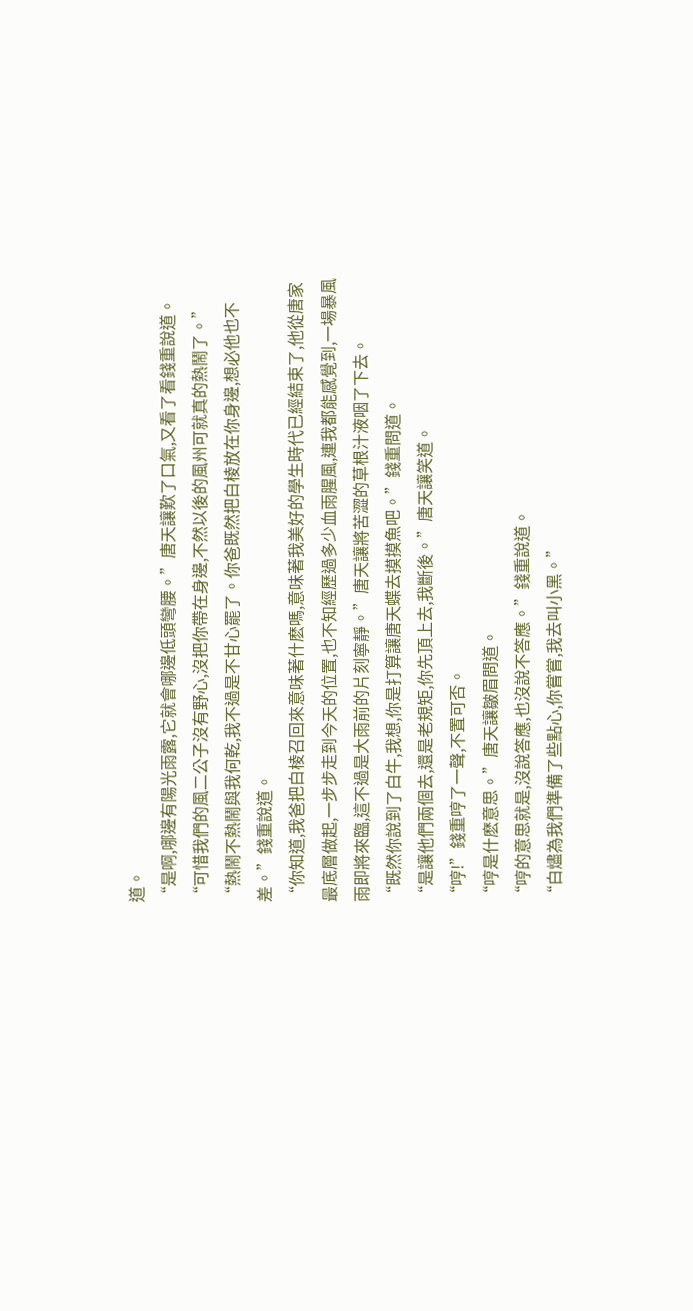道。
“是啊,哪邊有陽光雨露,它就會哪邊低頭彎腰。”唐天讓歎了口氣,又看了看錢重說道。“可惜我們的風二公子沒有野心,沒把你帶在身邊,不然以後的風州可就真的熱鬧了。”
“熱鬧不熱鬧與我何乾,我不過是不甘心罷了。你爸既然把白棱放在你身邊,想必他也不差。”錢重說道。
“你知道,我爸把白棱召回來意味著什麽嗎,意味著我美好的學生時代已經結束了,他從唐家最底層做起,一步步走到今天的位置,也不知經歷過多少血雨腥風,連我都能感覺到,一場暴風雨即將來臨,這不過是大雨前的片刻寧靜。”唐天讓將苦澀的草根汁液咽了下去。
“既然你說到了白牛,我想,你是打算讓唐天蝶去摸摸魚吧。”錢重問道。
“是讓他們兩個去,還是老規矩,你先頂上去,我斷後。”唐天讓笑道。
“哼!”錢重哼了一聲,不置可否。
“哼是什麽意思。”唐天讓皺眉問道。
“哼的意思就是,沒說答應,也沒說不答應。”錢重說道。
“白燼為我們準備了些點心,你嘗嘗,我去叫小黑。”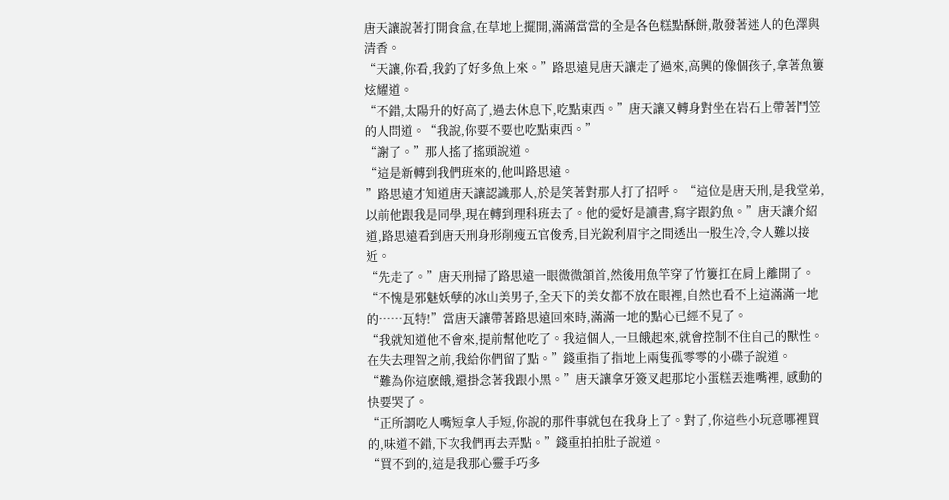唐天讓說著打開食盒,在草地上擺開,滿滿當當的全是各色糕點酥餅,散發著迷人的色澤與清香。
“天讓,你看,我釣了好多魚上來。”路思遠見唐天讓走了過來,高興的像個孩子,拿著魚簍炫耀道。
“不錯,太陽升的好高了,過去休息下,吃點東西。”唐天讓又轉身對坐在岩石上帶著鬥笠的人問道。“我說,你要不要也吃點東西。”
“謝了。”那人搖了搖頭說道。
“這是新轉到我們班來的,他叫路思遠。
”路思遠才知道唐天讓認識那人,於是笑著對那人打了招呼。 “這位是唐天刑,是我堂弟,以前他跟我是同學,現在轉到理科班去了。他的愛好是讀書,寫字跟釣魚。”唐天讓介紹道,路思遠看到唐天刑身形削瘦五官俊秀,目光銳利眉宇之間透出一股生冷,令人難以接近。
“先走了。”唐天刑掃了路思遠一眼微微頷首,然後用魚竿穿了竹簍扛在肩上離開了。
“不愧是邪魅妖孽的冰山美男子,全天下的美女都不放在眼裡,自然也看不上這滿滿一地的……瓦特!”當唐天讓帶著路思遠回來時,滿滿一地的點心已經不見了。
“我就知道他不會來,提前幫他吃了。我這個人,一旦餓起來,就會控制不住自己的獸性。在失去理智之前,我給你們留了點。”錢重指了指地上兩隻孤零零的小碟子說道。
“難為你這麽餓,還掛念著我跟小黑。”唐天讓拿牙簽叉起那坨小蛋糕丟進嘴裡, 感動的快要哭了。
“正所謂吃人嘴短拿人手短,你說的那件事就包在我身上了。對了,你這些小玩意哪裡買的,味道不錯,下次我們再去弄點。”錢重拍拍肚子說道。
“買不到的,這是我那心靈手巧多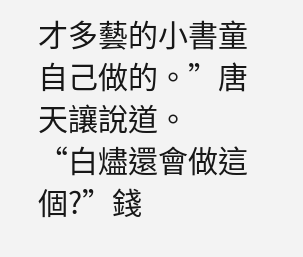才多藝的小書童自己做的。”唐天讓說道。
“白燼還會做這個?”錢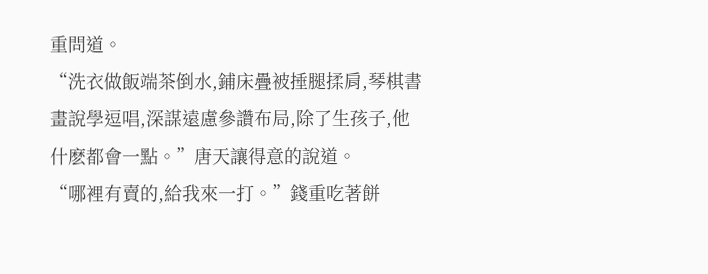重問道。
“洗衣做飯端茶倒水,鋪床疊被捶腿揉肩,琴棋書畫說學逗唱,深謀遠慮參讚布局,除了生孩子,他什麽都會一點。”唐天讓得意的說道。
“哪裡有賣的,給我來一打。”錢重吃著餅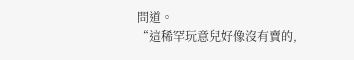問道。
“這稀罕玩意兒好像沒有賣的,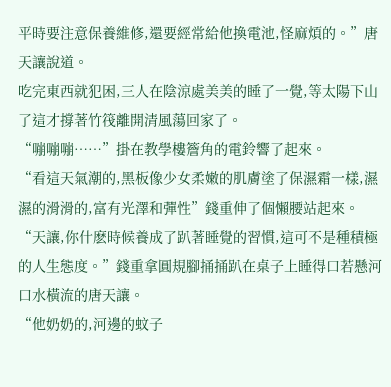平時要注意保養維修,還要經常給他換電池,怪麻煩的。”唐天讓說道。
吃完東西就犯困,三人在陰涼處美美的睡了一覺,等太陽下山了這才撐著竹筏離開清風蕩回家了。
“嘣嘣嘣……”掛在教學樓簷角的電鈴響了起來。
“看這天氣潮的,黑板像少女柔嫩的肌膚塗了保濕霜一樣,濕濕的滑滑的,富有光澤和彈性”錢重伸了個懶腰站起來。
“天讓,你什麽時候養成了趴著睡覺的習慣,這可不是種積極的人生態度。”錢重拿圓規腳捅捅趴在桌子上睡得口若懸河口水橫流的唐天讓。
“他奶奶的,河邊的蚊子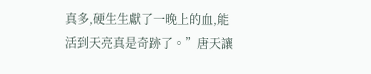真多,硬生生獻了一晚上的血,能活到天亮真是奇跡了。”唐天讓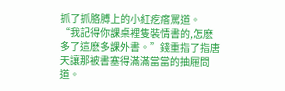抓了抓胳膊上的小紅疙瘩罵道。
“我記得你課桌裡隻裝情書的,怎麽多了這麽多課外書。”錢重指了指唐天讓那被書塞得滿滿當當的抽屜問道。